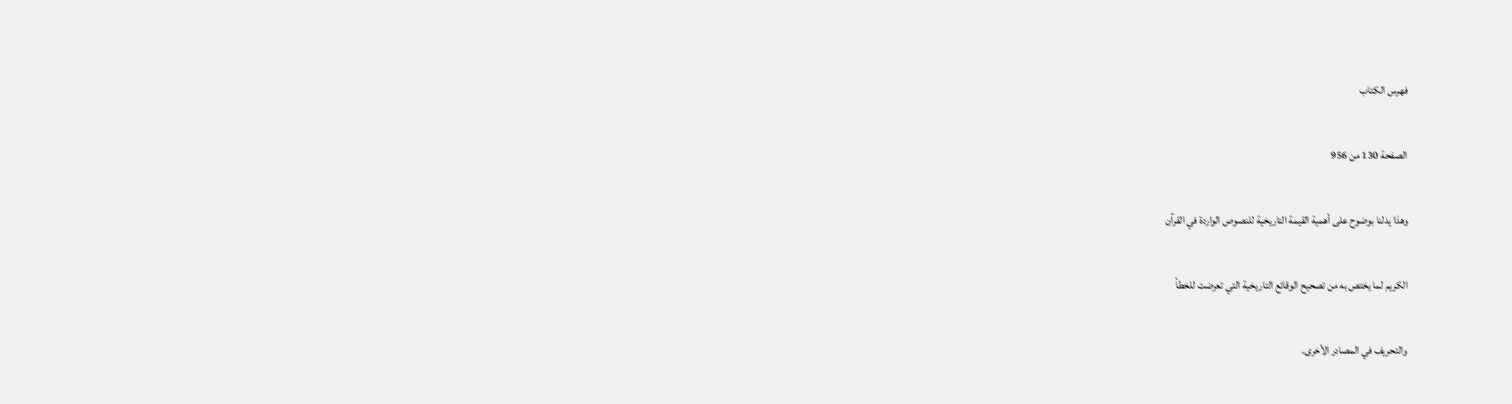فهرس الكتاب

الصفحة 130 من 956

وهذا يدلنا بوضوح على أهمية القيمة التاريخية للنصوص الواردة في القرآن

الكريم لما يختص به من تصحيح الوقائع التاريخية التي تعرضت للخطأ

والتحريف في المصادر الأخرى.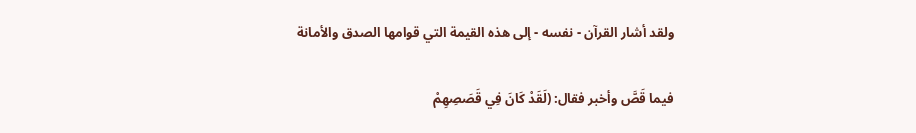ولقد أشار القرآن - نفسه - إلى هذه القيمة التي قوامها الصدق والأمانة

فيما قَصَّ وأخبر فقال: (لَقَدْ كَانَ فِي قَصَصِهِمْ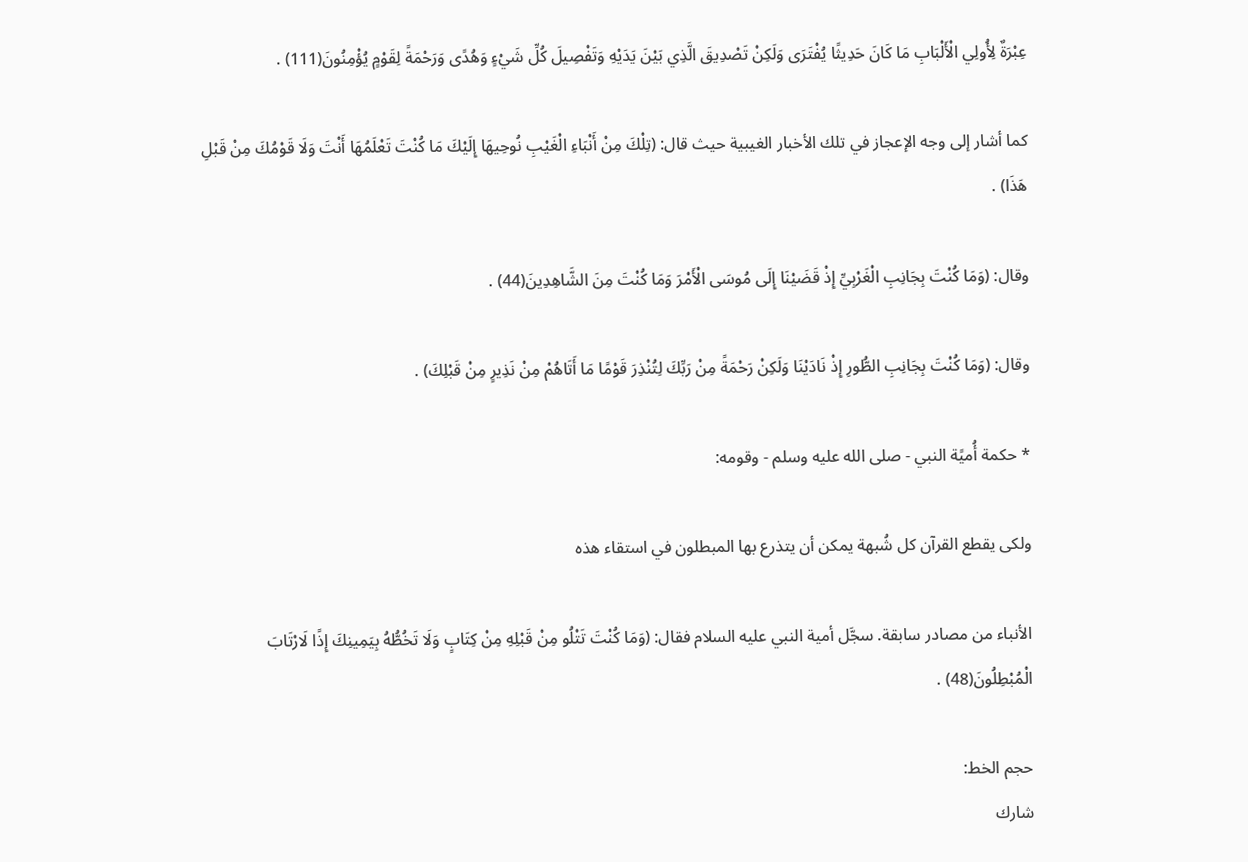عِبْرَةٌ لِأُولِي الْأَلْبَابِ مَا كَانَ حَدِيثًا يُفْتَرَى وَلَكِنْ تَصْدِيقَ الَّذِي بَيْنَ يَدَيْهِ وَتَفْصِيلَ كُلِّ شَيْءٍ وَهُدًى وَرَحْمَةً لِقَوْمٍ يُؤْمِنُونَ(111) .

كما أشار إلى وجه الإعجاز في تلك الأخبار الغيبية حيث قال: (تِلْكَ مِنْ أَنْبَاءِ الْغَيْبِ نُوحِيهَا إِلَيْكَ مَا كُنْتَ تَعْلَمُهَا أَنْتَ وَلَا قَوْمُكَ مِنْ قَبْلِ هَذَا) .

وقال: (وَمَا كُنْتَ بِجَانِبِ الْغَرْبِيِّ إِذْ قَضَيْنَا إِلَى مُوسَى الْأَمْرَ وَمَا كُنْتَ مِنَ الشَّاهِدِينَ(44) .

وقال: (وَمَا كُنْتَ بِجَانِبِ الطُّورِ إِذْ نَادَيْنَا وَلَكِنْ رَحْمَةً مِنْ رَبِّكَ لِتُنْذِرَ قَوْمًا مَا أَتَاهُمْ مِنْ نَذِيرٍ مِنْ قَبْلِكَ) .

* حكمة أُميًة النبي - صلى الله عليه وسلم - وقومه:

ولكى يقطع القرآن كل شُبهة يمكن أن يتذرع بها المبطلون في استقاء هذه

الأنباء من مصادر سابقة. سجَّل أمية النبي عليه السلام فقال: (وَمَا كُنْتَ تَتْلُو مِنْ قَبْلِهِ مِنْ كِتَابٍ وَلَا تَخُطُّهُ بِيَمِينِكَ إِذًا لَارْتَابَ الْمُبْطِلُونَ(48) .

حجم الخط:
شارك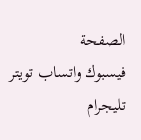الصفحة
فيسبوك واتساب تويتر تليجرام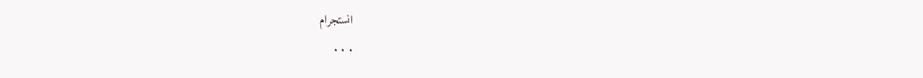انستجرام
. . .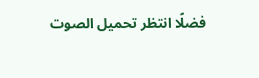فضلًا انتظر تحميل الصوت